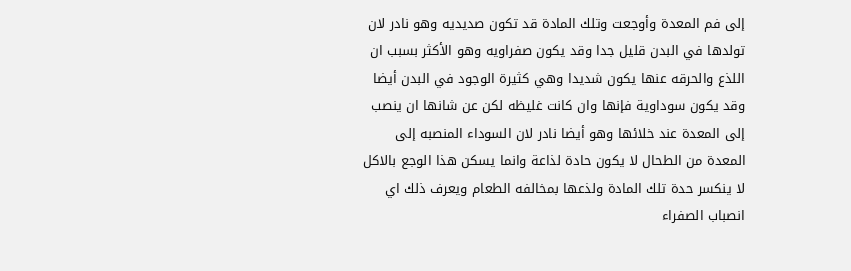إلى فم المعدة وأوجعت وتلك المادة قد تكون صديديه وهو نادر لان تولدها في البدن قليل جدا وقد يكون صفراويه وهو الأكثر بسبب ان اللذع والحرقه عنها يكون شديدا وهي كثيرة الوجود في البدن أيضا وقد يكون سوداوية فإنها وان كانت غليظه لكن عن شانها ان ينصب إلى المعدة عند خلائها وهو أيضا نادر لان السوداء المنصبه إلى المعدة من الطحال لا يكون حادة لذاعة وانما يسكن هذا الوجع بالاكل لا ينكسر حدة تلك المادة ولذعها بمخالفه الطعام ويعرف ذلك اي انصباب الصفراء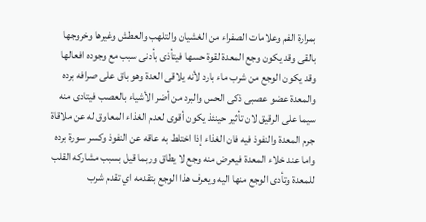بمرارة الفم وعلامات الصفراء من الغشيان والتلهب والعطش وغيرها وخروجها بالقى وقد يكون وجع المعدة لقوة حسها فيتأذى بأدنى سبب مع وجوده افعالها وقد يكون الوجع من شرب ماء بارد لأنه يلاقى العدة وهو باق على صرافه برده والمعدة عضو عصبى ذكى الحس والبرد من أضر الأشياء بالعصب فيتادى منه سيما على الرقيق لان تأثير حينئذ يكون أقوى لعدم الغذاء المعاوق له عن ملاقاة جرم المعدة والنفوذ فيه فان الغذاء إذا اختلط به عاقه عن النفوذ وكسر سورة برده واما عند خلاء المعدة فيعرض منه وجع لا يطاق وربما قيل بسبب مشاركه القلب للمعدة وتأدى الوجع منها اليه ويعرف هذا الوجع بتقدمه اي تقدم شرب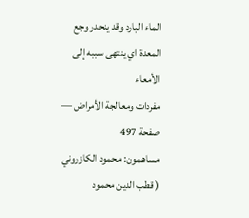الماء البارد وقد ينحدر وجع المعدة اي ينتهى سببه إلى الأمعاء
مفردات ومعالجة الأمراض — صفحة 497
مساهمون: محمود الكازروني ( قطب الدين محمود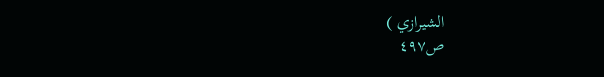الشيرازي )
ص٤٩٧